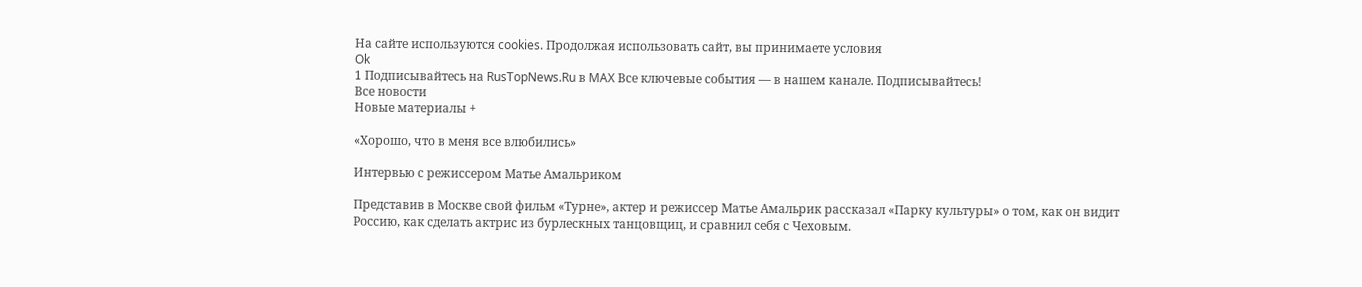На сайте используются cookies. Продолжая использовать сайт, вы принимаете условия
Ok
1 Подписывайтесь на RusTopNews.Ru в MAX Все ключевые события — в нашем канале. Подписывайтесь!
Все новости
Новые материалы +

«Хорошо, что в меня все влюбились»

Интервью с режиссером Матье Амальриком

Представив в Москве свой фильм «Турне», актер и режиссер Матье Амальрик рассказал «Парку культуры» о том, как он видит Россию, как сделать актрис из бурлескных танцовщиц, и сравнил себя с Чеховым.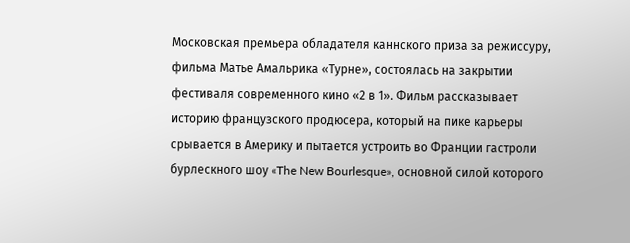Московская премьера обладателя каннского приза за режиссуру, фильма Матье Амальрика «Турне», состоялась на закрытии фестиваля современного кино «2 в 1». Фильм рассказывает историю французского продюсера, который на пике карьеры срывается в Америку и пытается устроить во Франции гастроли бурлескного шоу «The New Bourlesque», основной силой которого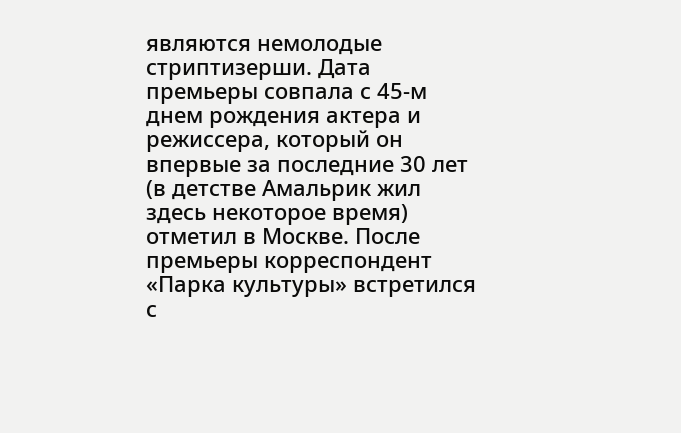являются немолодые стриптизерши. Дата премьеры совпала с 45-м днем рождения актера и режиссера, который он впервые за последние 30 лет (в детстве Амальрик жил здесь некоторое время) отметил в Москве. После премьеры корреспондент «Парка культуры» встретился с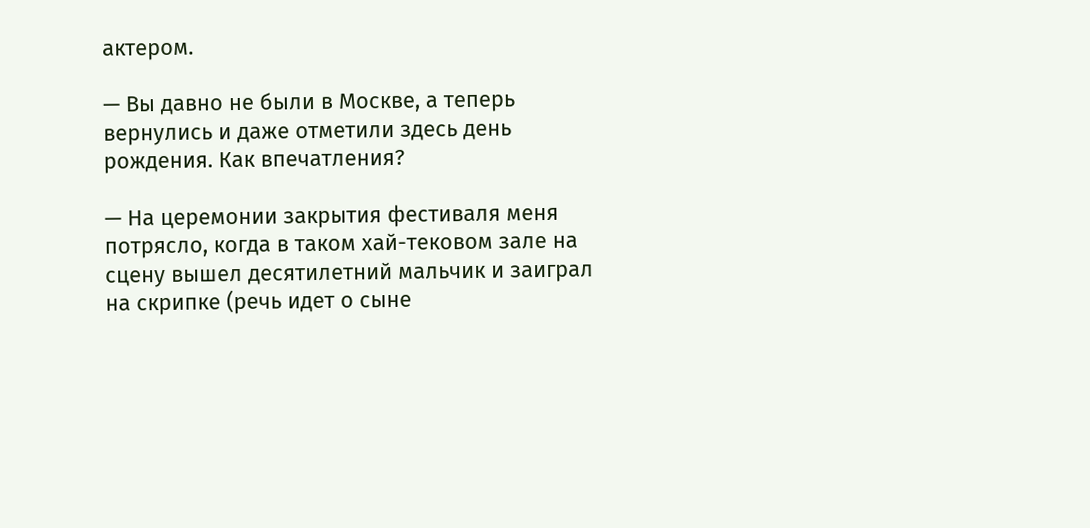актером.

— Вы давно не были в Москве, а теперь вернулись и даже отметили здесь день рождения. Как впечатления?

— На церемонии закрытия фестиваля меня потрясло, когда в таком хай-тековом зале на сцену вышел десятилетний мальчик и заиграл на скрипке (речь идет о сыне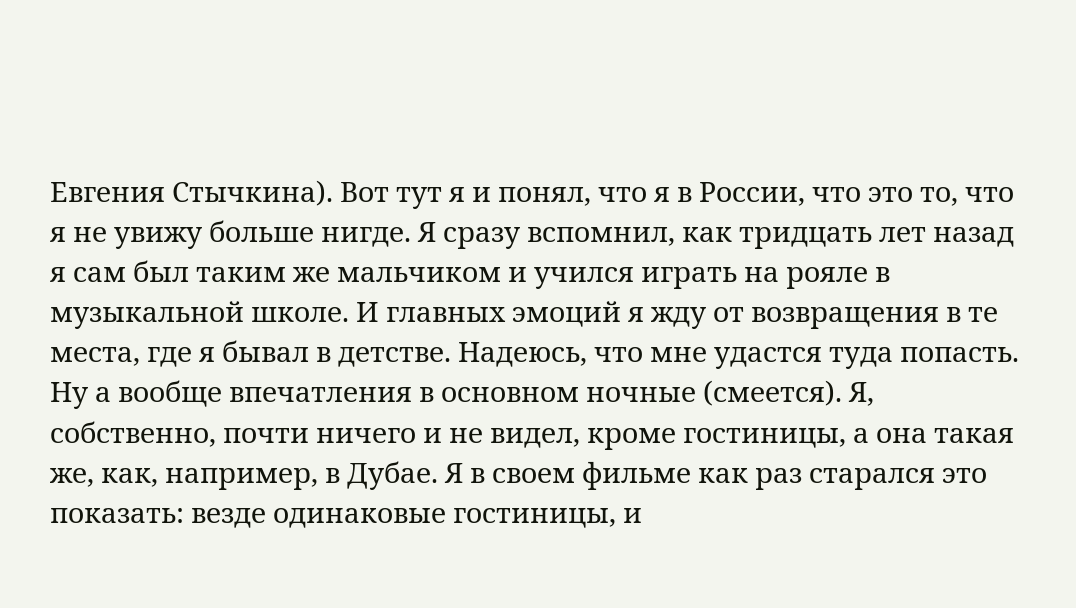Евгения Стычкина). Вот тут я и понял, что я в России, что это то, что я не увижу больше нигде. Я сразу вспомнил, как тридцать лет назад я сам был таким же мальчиком и учился играть на рояле в музыкальной школе. И главных эмоций я жду от возвращения в те места, где я бывал в детстве. Надеюсь, что мне удастся туда попасть. Ну а вообще впечатления в основном ночные (смеется). Я, собственно, почти ничего и не видел, кроме гостиницы, а она такая же, как, например, в Дубае. Я в своем фильме как раз старался это показать: везде одинаковые гостиницы, и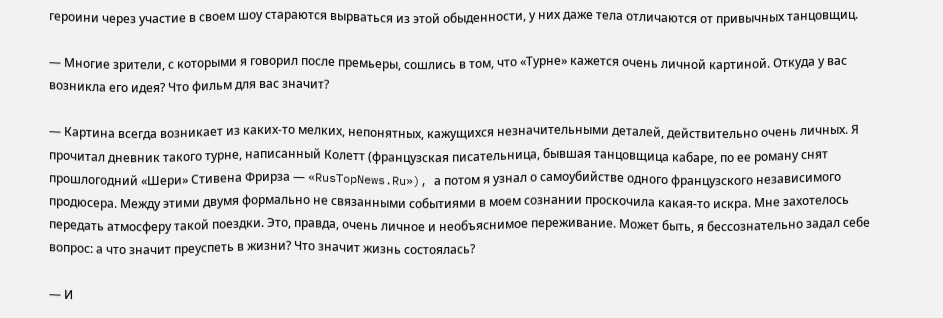героини через участие в своем шоу стараются вырваться из этой обыденности, у них даже тела отличаются от привычных танцовщиц.

— Многие зрители, с которыми я говорил после премьеры, сошлись в том, что «Турне» кажется очень личной картиной. Откуда у вас возникла его идея? Что фильм для вас значит?

— Картина всегда возникает из каких-то мелких, непонятных, кажущихся незначительными деталей, действительно очень личных. Я прочитал дневник такого турне, написанный Колетт (французская писательница, бывшая танцовщица кабаре, по ее роману снят прошлогодний «Шери» Стивена Фрирза — «RusTopNews.Ru»), а потом я узнал о самоубийстве одного французского независимого продюсера. Между этими двумя формально не связанными событиями в моем сознании проскочила какая-то искра. Мне захотелось передать атмосферу такой поездки. Это, правда, очень личное и необъяснимое переживание. Может быть, я бессознательно задал себе вопрос: а что значит преуспеть в жизни? Что значит жизнь состоялась?

— И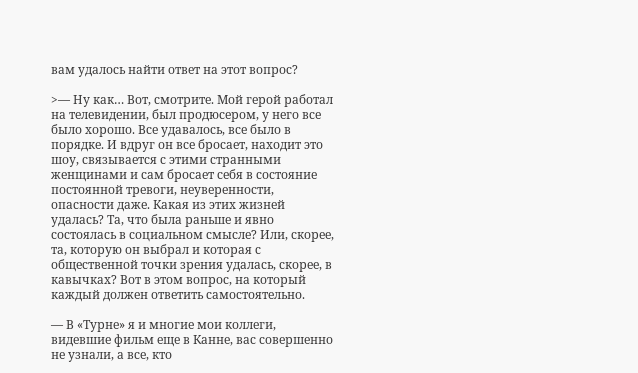вам удалось найти ответ на этот вопрос?

>— Ну как… Вот, смотрите. Мой герой работал на телевидении, был продюсером, у него все было хорошо. Все удавалось, все было в порядке. И вдруг он все бросает, находит это шоу, связывается с этими странными женщинами и сам бросает себя в состояние постоянной тревоги, неуверенности, опасности даже. Какая из этих жизней удалась? Та, что была раньше и явно состоялась в социальном смысле? Или, скорее, та, которую он выбрал и которая с общественной точки зрения удалась, скорее, в кавычках? Вот в этом вопрос, на который каждый должен ответить самостоятельно.

— В «Турне» я и многие мои коллеги, видевшие фильм еще в Канне, вас совершенно не узнали, а все, кто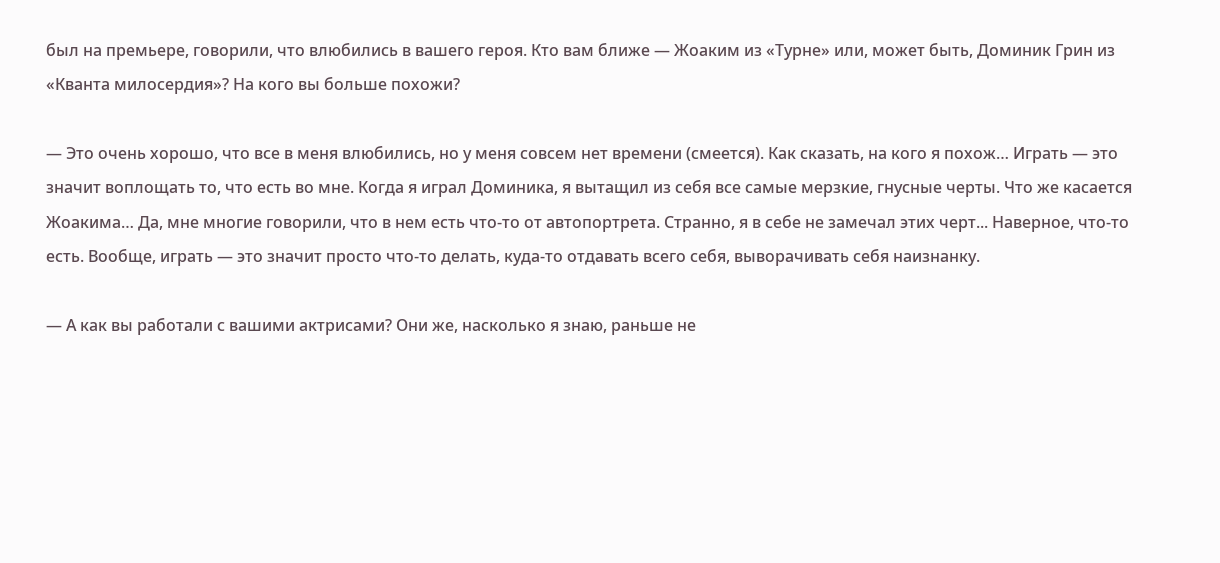был на премьере, говорили, что влюбились в вашего героя. Кто вам ближе — Жоаким из «Турне» или, может быть, Доминик Грин из «Кванта милосердия»? На кого вы больше похожи?

— Это очень хорошо, что все в меня влюбились, но у меня совсем нет времени (смеется). Как сказать, на кого я похож… Играть — это значит воплощать то, что есть во мне. Когда я играл Доминика, я вытащил из себя все самые мерзкие, гнусные черты. Что же касается Жоакима… Да, мне многие говорили, что в нем есть что-то от автопортрета. Странно, я в себе не замечал этих черт... Наверное, что-то есть. Вообще, играть — это значит просто что-то делать, куда-то отдавать всего себя, выворачивать себя наизнанку.

— А как вы работали с вашими актрисами? Они же, насколько я знаю, раньше не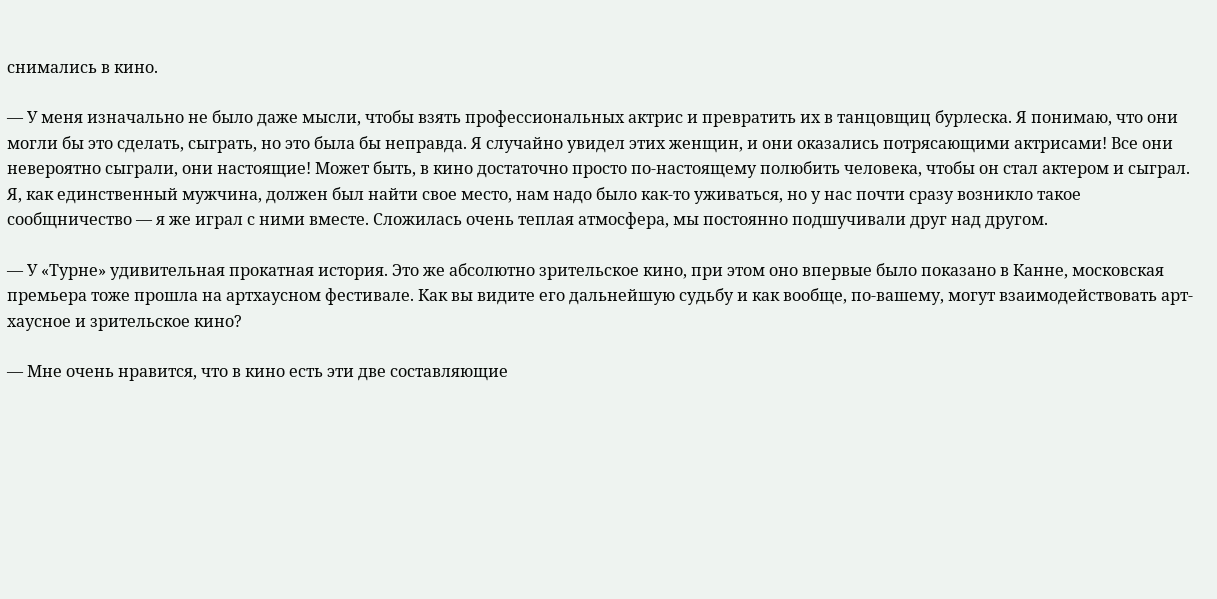снимались в кино.

— У меня изначально не было даже мысли, чтобы взять профессиональных актрис и превратить их в танцовщиц бурлеска. Я понимаю, что они могли бы это сделать, сыграть, но это была бы неправда. Я случайно увидел этих женщин, и они оказались потрясающими актрисами! Все они невероятно сыграли, они настоящие! Может быть, в кино достаточно просто по-настоящему полюбить человека, чтобы он стал актером и сыграл. Я, как единственный мужчина, должен был найти свое место, нам надо было как-то уживаться, но у нас почти сразу возникло такое сообщничество — я же играл с ними вместе. Сложилась очень теплая атмосфера, мы постоянно подшучивали друг над другом.

— У «Турне» удивительная прокатная история. Это же абсолютно зрительское кино, при этом оно впервые было показано в Канне, московская премьера тоже прошла на артхаусном фестивале. Как вы видите его дальнейшую судьбу и как вообще, по-вашему, могут взаимодействовать арт-хаусное и зрительское кино?

— Мне очень нравится, что в кино есть эти две составляющие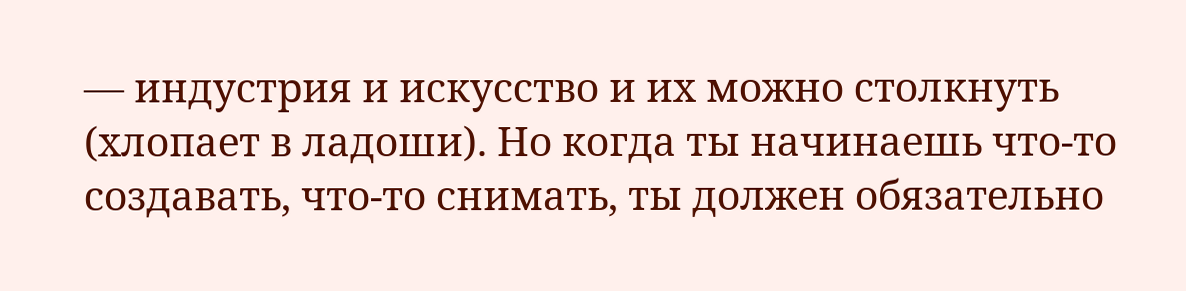— индустрия и искусство и их можно столкнуть (хлопает в ладоши). Но когда ты начинаешь что-то создавать, что-то снимать, ты должен обязательно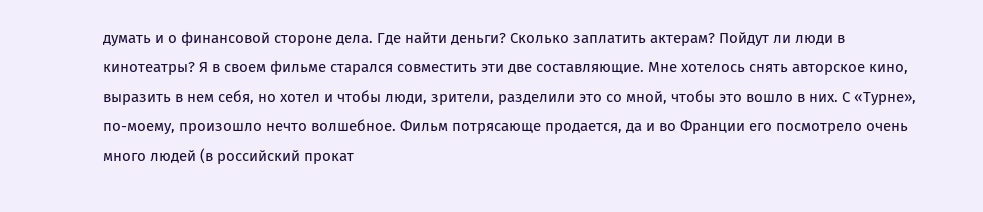думать и о финансовой стороне дела. Где найти деньги? Сколько заплатить актерам? Пойдут ли люди в кинотеатры? Я в своем фильме старался совместить эти две составляющие. Мне хотелось снять авторское кино, выразить в нем себя, но хотел и чтобы люди, зрители, разделили это со мной, чтобы это вошло в них. С «Турне», по-моему, произошло нечто волшебное. Фильм потрясающе продается, да и во Франции его посмотрело очень много людей (в российский прокат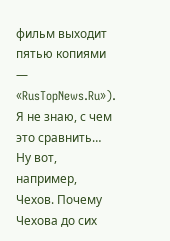фильм выходит пятью копиями — «RusTopNews.Ru»). Я не знаю, с чем это сравнить… Ну вот, например, Чехов. Почему Чехова до сих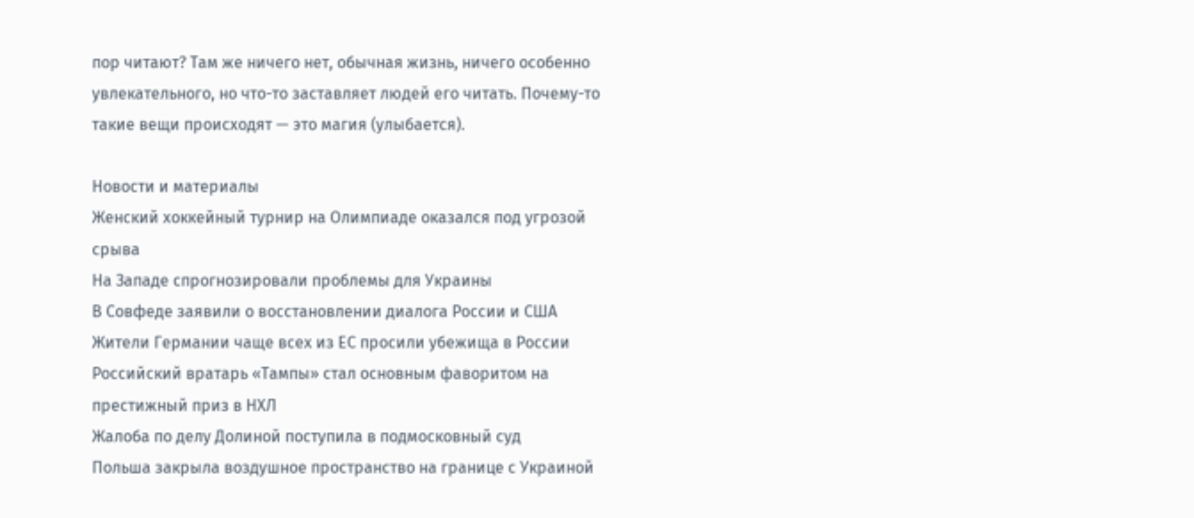пор читают? Там же ничего нет, обычная жизнь, ничего особенно увлекательного, но что-то заставляет людей его читать. Почему-то такие вещи происходят — это магия (улыбается).

Новости и материалы
Женский хоккейный турнир на Олимпиаде оказался под угрозой срыва
На Западе спрогнозировали проблемы для Украины
В Совфеде заявили о восстановлении диалога России и США
Жители Германии чаще всех из ЕС просили убежища в России
Российский вратарь «Тампы» стал основным фаворитом на престижный приз в НХЛ
Жалоба по делу Долиной поступила в подмосковный суд
Польша закрыла воздушное пространство на границе с Украиной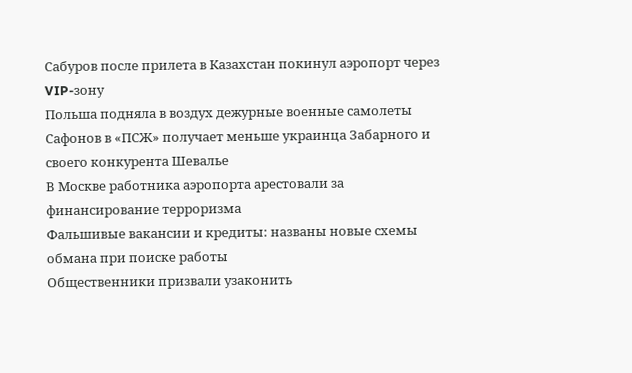Сабуров после прилета в Казахстан покинул аэропорт через VIP-зону
Польша подняла в воздух дежурные военные самолеты
Сафонов в «ПСЖ» получает меньше украинца Забарного и своего конкурента Шевалье
В Москве работника аэропорта арестовали за финансирование терроризма
Фальшивые вакансии и кредиты: названы новые схемы обмана при поиске работы
Общественники призвали узаконить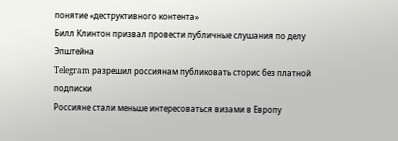понятие «деструктивного контента»
Билл Клинтон призвал провести публичные слушания по делу Эпштейна
Telegram разрешил россиянам публиковать сторис без платной подписки
Россияне стали меньше интересоваться визами в Европу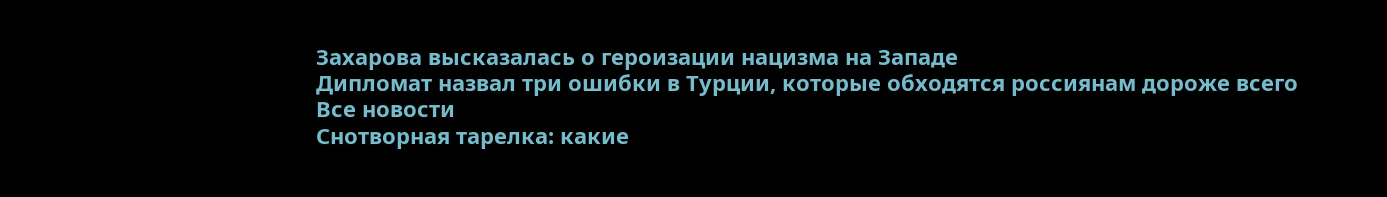Захарова высказалась о героизации нацизма на Западе
Дипломат назвал три ошибки в Турции, которые обходятся россиянам дороже всего
Все новости
Снотворная тарелка: какие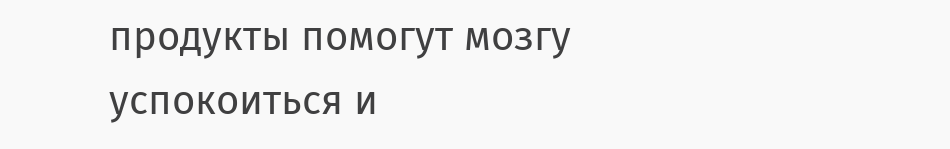продукты помогут мозгу успокоиться и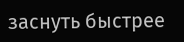заснуть быстрее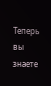Теперь вы знаете